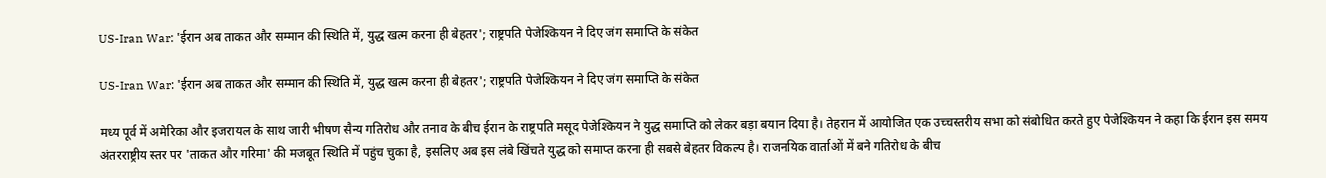US-Iran War: 'ईरान अब ताकत और सम्मान की स्थिति में, युद्ध खत्म करना ही बेहतर'; राष्ट्रपति पेजेश्कियन ने दिए जंग समाप्ति के संकेत

US-Iran War: 'ईरान अब ताकत और सम्मान की स्थिति में, युद्ध खत्म करना ही बेहतर'; राष्ट्रपति पेजेश्कियन ने दिए जंग समाप्ति के संकेत

मध्य पूर्व में अमेरिका और इजरायल के साथ जारी भीषण सैन्य गतिरोध और तनाव के बीच ईरान के राष्ट्रपति मसूद पेजेश्कियन ने युद्ध समाप्ति को लेकर बड़ा बयान दिया है। तेहरान में आयोजित एक उच्चस्तरीय सभा को संबोधित करते हुए पेजेश्कियन ने कहा कि ईरान इस समय अंतरराष्ट्रीय स्तर पर 'ताकत और गरिमा' की मजबूत स्थिति में पहुंच चुका है, इसलिए अब इस लंबे खिंचते युद्ध को समाप्त करना ही सबसे बेहतर विकल्प है। राजनयिक वार्ताओं में बने गतिरोध के बीच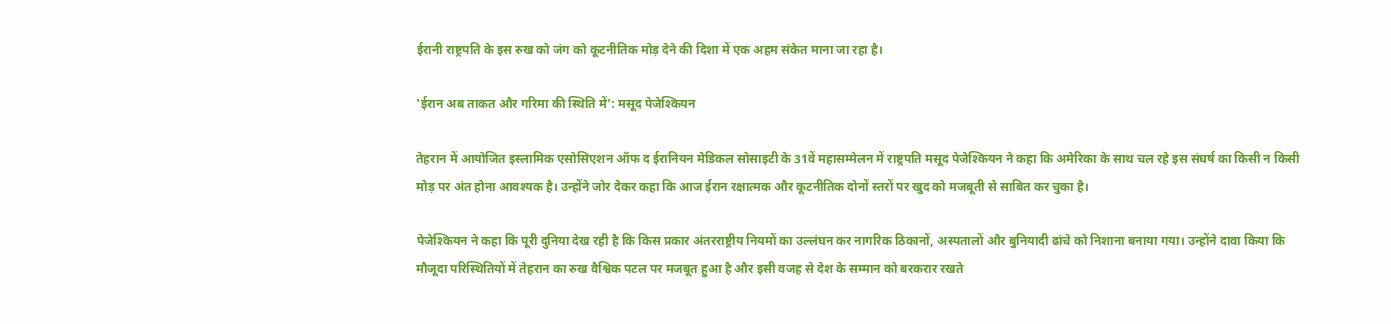ईरानी राष्ट्रपति के इस रुख को जंग को कूटनीतिक मोड़ देने की दिशा में एक अहम संकेत माना जा रहा है।

'ईरान अब ताकत और गरिमा की स्थिति में': मसूद पेजेश्कियन

तेहरान में आयोजित इस्लामिक एसोसिएशन ऑफ द ईरानियन मेडिकल सोसाइटी के 31वें महासम्मेलन में राष्ट्रपति मसूद पेजेश्कियन ने कहा कि अमेरिका के साथ चल रहे इस संघर्ष का किसी न किसी मोड़ पर अंत होना आवश्यक है। उन्होंने जोर देकर कहा कि आज ईरान रक्षात्मक और कूटनीतिक दोनों स्तरों पर खुद को मजबूती से साबित कर चुका है।

पेजेश्कियन ने कहा कि पूरी दुनिया देख रही है कि किस प्रकार अंतरराष्ट्रीय नियमों का उल्लंघन कर नागरिक ठिकानों, अस्पतालों और बुनियादी ढांचे को निशाना बनाया गया। उन्होंने दावा किया कि मौजूदा परिस्थितियों में तेहरान का रुख वैश्विक पटल पर मजबूत हुआ है और इसी वजह से देश के सम्मान को बरकरार रखते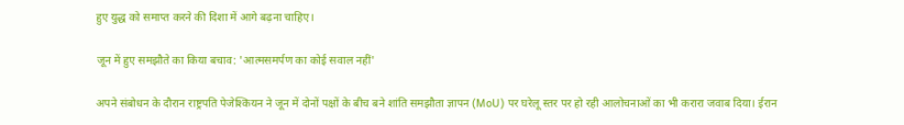हुए युद्ध को समाप्त करने की दिशा में आगे बढ़ना चाहिए।

जून में हुए समझौते का किया बचाव: 'आत्मसमर्पण का कोई सवाल नहीं'

अपने संबोधन के दौरान राष्ट्रपति पेजेश्कियन ने जून में दोनों पक्षों के बीच बने शांति समझौता ज्ञापन (MoU) पर घरेलू स्तर पर हो रही आलोचनाओं का भी करारा जवाब दिया। ईरान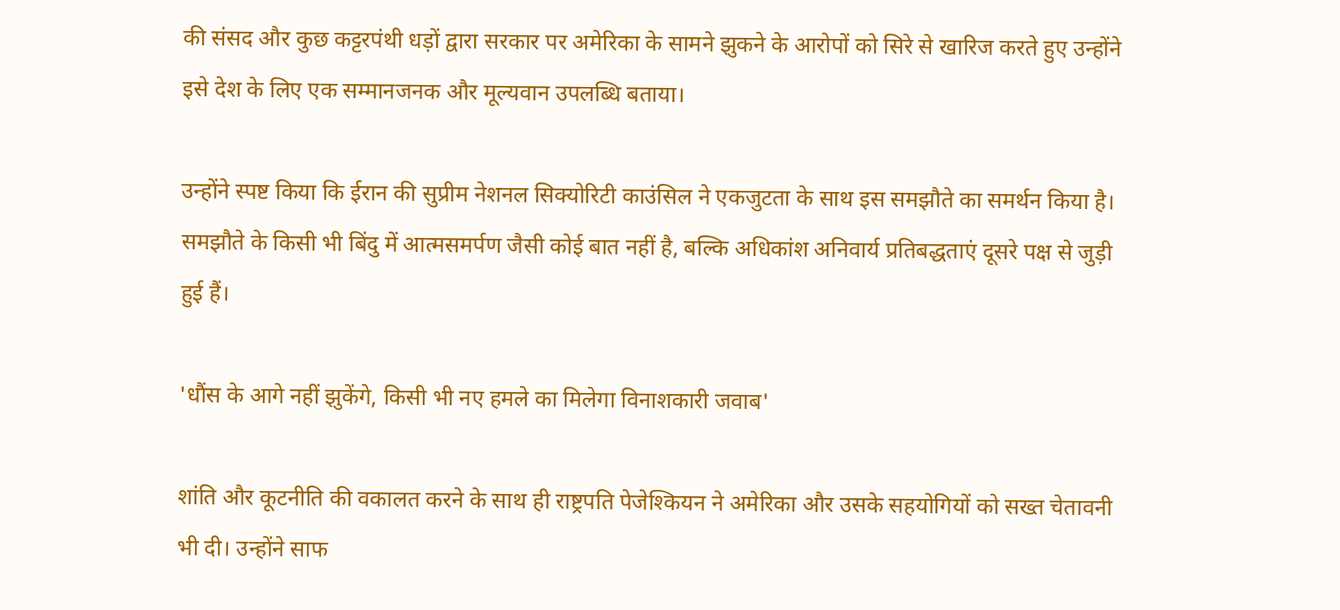की संसद और कुछ कट्टरपंथी धड़ों द्वारा सरकार पर अमेरिका के सामने झुकने के आरोपों को सिरे से खारिज करते हुए उन्होंने इसे देश के लिए एक सम्मानजनक और मूल्यवान उपलब्धि बताया।

उन्होंने स्पष्ट किया कि ईरान की सुप्रीम नेशनल सिक्योरिटी काउंसिल ने एकजुटता के साथ इस समझौते का समर्थन किया है। समझौते के किसी भी बिंदु में आत्मसमर्पण जैसी कोई बात नहीं है, बल्कि अधिकांश अनिवार्य प्रतिबद्धताएं दूसरे पक्ष से जुड़ी हुई हैं।

'धौंस के आगे नहीं झुकेंगे, किसी भी नए हमले का मिलेगा विनाशकारी जवाब'

शांति और कूटनीति की वकालत करने के साथ ही राष्ट्रपति पेजेश्कियन ने अमेरिका और उसके सहयोगियों को सख्त चेतावनी भी दी। उन्होंने साफ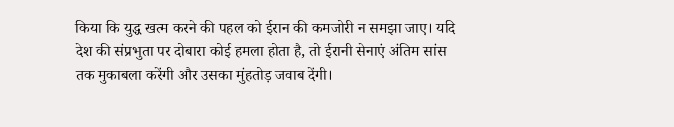किया कि युद्ध खत्म करने की पहल को ईरान की कमजोरी न समझा जाए। यदि देश की संप्रभुता पर दोबारा कोई हमला होता है, तो ईरानी सेनाएं अंतिम सांस तक मुकाबला करेंगी और उसका मुंहतोड़ जवाब देंगी।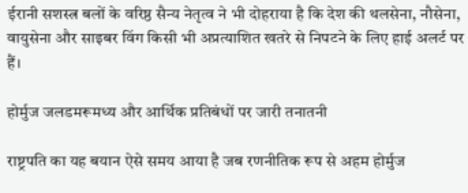ईरानी सशस्त्र बलों के वरिष्ठ सैन्य नेतृत्व ने भी दोहराया है कि देश की थलसेना, नौसेना, वायुसेना और साइबर विंग किसी भी अप्रत्याशित खतरे से निपटने के लिए हाई अलर्ट पर हैं।

होर्मुज जलडमरूमध्य और आर्थिक प्रतिबंधों पर जारी तनातनी

राष्ट्रपति का यह बयान ऐसे समय आया है जब रणनीतिक रूप से अहम होर्मुज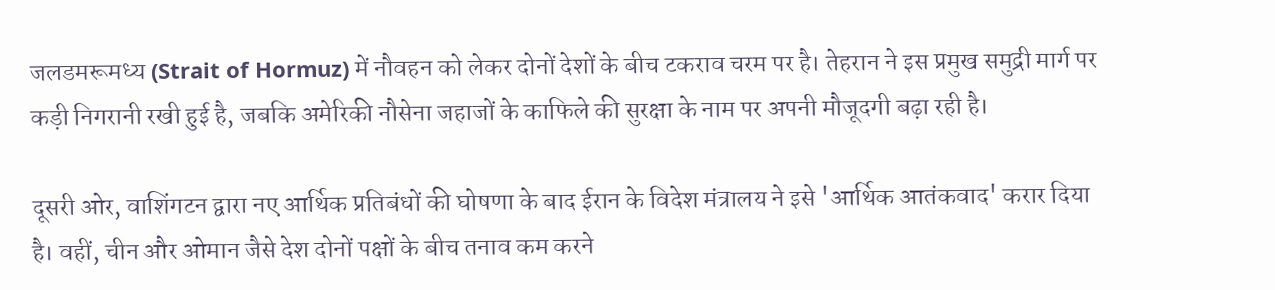जलडमरूमध्य (Strait of Hormuz) में नौवहन को लेकर दोनों देशों के बीच टकराव चरम पर है। तेहरान ने इस प्रमुख समुद्री मार्ग पर कड़ी निगरानी रखी हुई है, जबकि अमेरिकी नौसेना जहाजों के काफिले की सुरक्षा के नाम पर अपनी मौजूदगी बढ़ा रही है।

दूसरी ओर, वाशिंगटन द्वारा नए आर्थिक प्रतिबंधों की घोषणा के बाद ईरान के विदेश मंत्रालय ने इसे 'आर्थिक आतंकवाद' करार दिया है। वहीं, चीन और ओमान जैसे देश दोनों पक्षों के बीच तनाव कम करने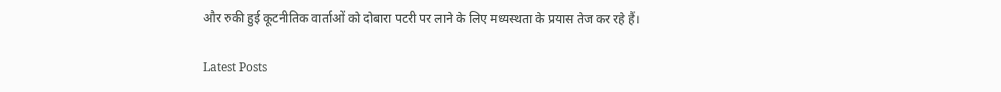और रुकी हुई कूटनीतिक वार्ताओं को दोबारा पटरी पर लाने के लिए मध्यस्थता के प्रयास तेज कर रहे हैं।

Latest Posts